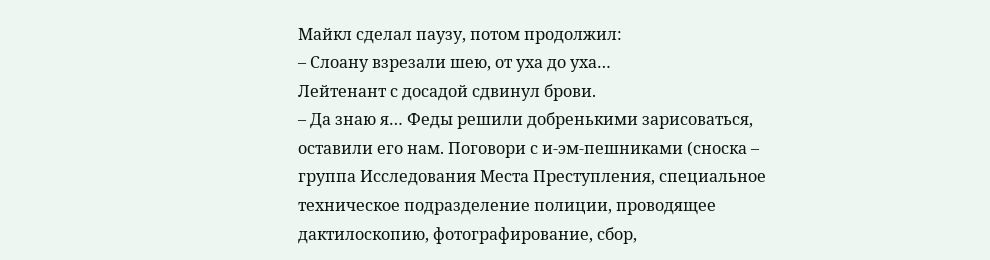Майкл сделал паузу, потом продолжил:
– Слоану взрезали шею, от уха до уха…
Лейтенант с досадой сдвинул брови.
– Да знаю я… Феды решили добренькими зарисоваться, оставили его нам. Поговори с и-эм-пешниками (сноска – группа Исследования Места Преступления, специальное техническое подразделение полиции, проводящее дактилоскопию, фотографирование, сбор,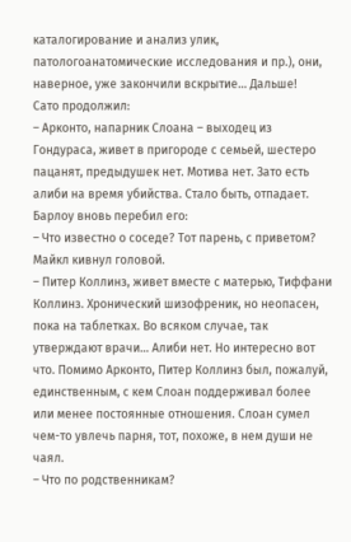каталогирование и анализ улик, патологоанатомические исследования и пр.), они, наверное, уже закончили вскрытие… Дальше!
Сато продолжил:
– Арконто, напарник Слоана – выходец из Гондураса, живет в пригороде с семьей, шестеро пацанят, предыдушек нет. Мотива нет. Зато есть алиби на время убийства. Стало быть, отпадает.
Барлоу вновь перебил его:
– Что известно о соседе? Тот парень, с приветом?
Майкл кивнул головой.
– Питер Коллинз, живет вместе с матерью, Тиффани Коллинз. Хронический шизофреник, но неопасен, пока на таблетках. Во всяком случае, так утверждают врачи… Алиби нет. Но интересно вот что. Помимо Арконто, Питер Коллинз был, пожалуй, единственным, с кем Слоан поддерживал более или менее постоянные отношения. Слоан сумел чем-то увлечь парня, тот, похоже, в нем души не чаял.
– Что по родственникам?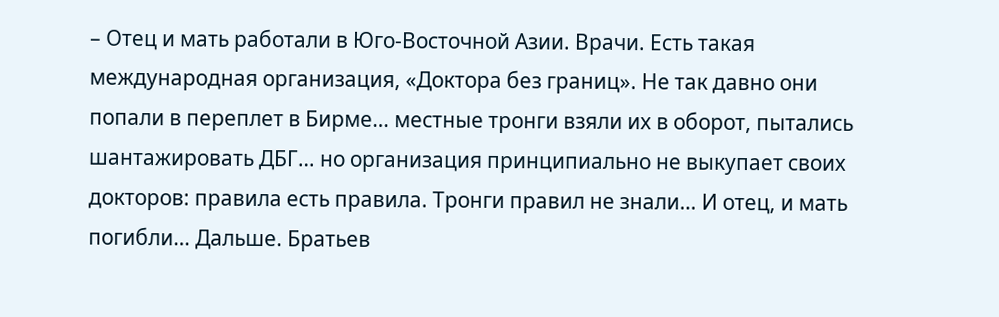– Отец и мать работали в Юго-Восточной Азии. Врачи. Есть такая международная организация, «Доктора без границ». Не так давно они попали в переплет в Бирме… местные тронги взяли их в оборот, пытались шантажировать ДБГ… но организация принципиально не выкупает своих докторов: правила есть правила. Тронги правил не знали… И отец, и мать погибли… Дальше. Братьев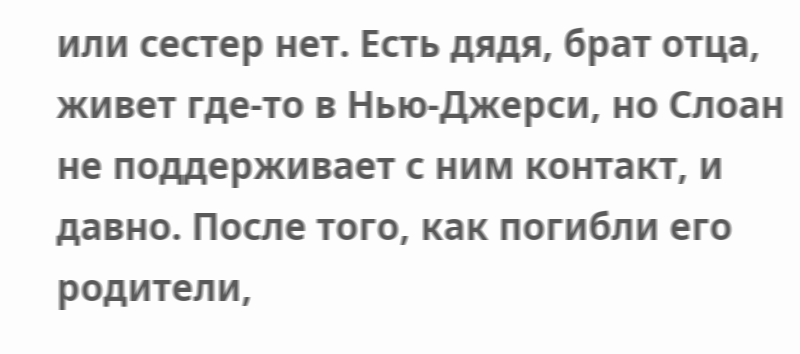или сестер нет. Есть дядя, брат отца, живет где-то в Нью-Джерси, но Слоан не поддерживает с ним контакт, и давно. После того, как погибли его родители,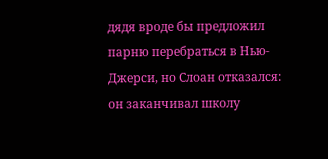дядя вроде бы предложил парню перебраться в Нью-Джерси, но Слоан отказался: он заканчивал школу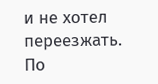и не хотел переезжать. По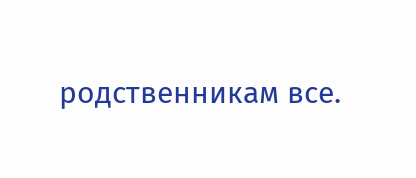родственникам все.